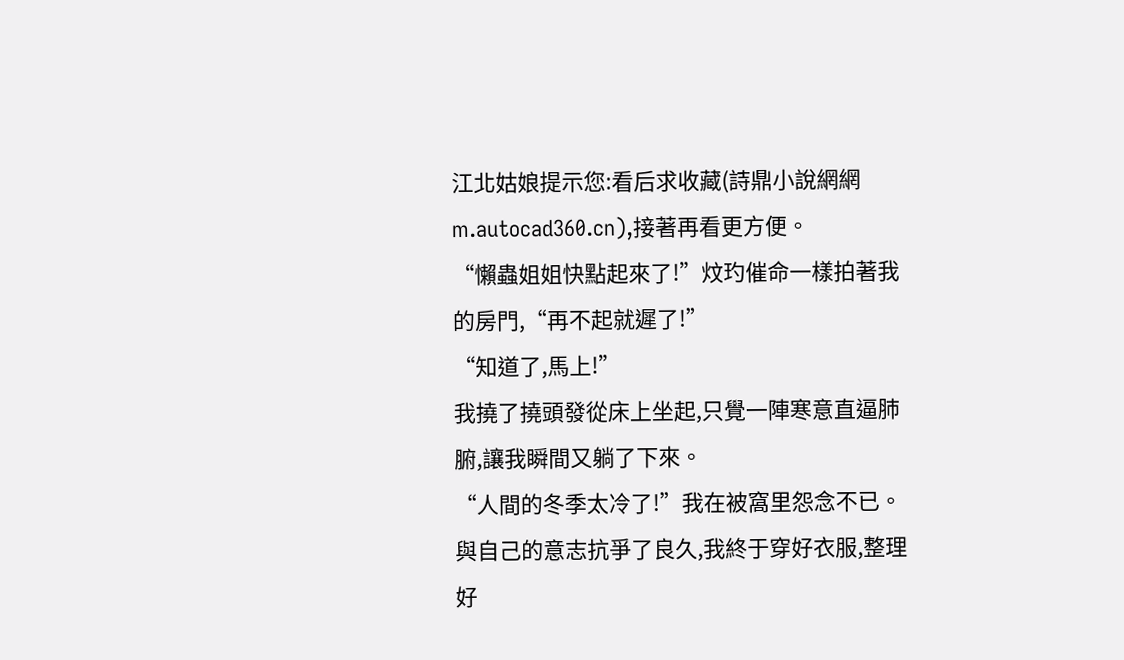江北姑娘提示您:看后求收藏(詩鼎小說網網m.autocad360.cn),接著再看更方便。
“懶蟲姐姐快點起來了!”炆玓催命一樣拍著我的房門,“再不起就遲了!”
“知道了,馬上!”
我撓了撓頭發從床上坐起,只覺一陣寒意直逼肺腑,讓我瞬間又躺了下來。
“人間的冬季太冷了!”我在被窩里怨念不已。
與自己的意志抗爭了良久,我終于穿好衣服,整理好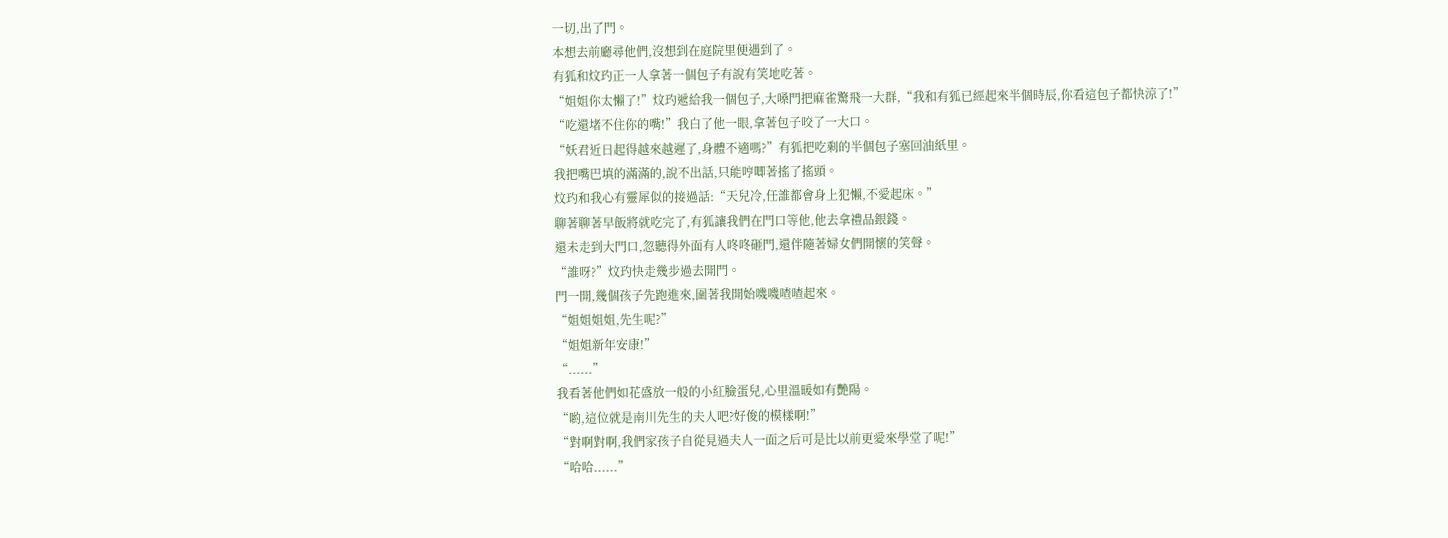一切,出了門。
本想去前廳尋他們,沒想到在庭院里便遇到了。
有狐和炆玓正一人拿著一個包子有說有笑地吃著。
“姐姐你太懶了!”炆玓遞給我一個包子,大嗓門把麻雀驚飛一大群,“我和有狐已經起來半個時辰,你看這包子都快涼了!”
“吃還堵不住你的嘴!”我白了他一眼,拿著包子咬了一大口。
“妖君近日起得越來越遲了,身體不適嗎?”有狐把吃剩的半個包子塞回油紙里。
我把嘴巴填的滿滿的,說不出話,只能哼唧著搖了搖頭。
炆玓和我心有靈犀似的接過話:“天兒冷,任誰都會身上犯懶,不愛起床。”
聊著聊著早飯將就吃完了,有狐讓我們在門口等他,他去拿禮品銀錢。
還未走到大門口,忽聽得外面有人咚咚砸門,還伴隨著婦女們開懷的笑聲。
“誰呀?”炆玓快走幾步過去開門。
門一開,幾個孩子先跑進來,圍著我開始嘰嘰喳喳起來。
“姐姐姐姐,先生呢?”
“姐姐新年安康!”
“......”
我看著他們如花盛放一般的小紅臉蛋兒,心里溫暖如有艷陽。
“喲,這位就是南川先生的夫人吧?好俊的模樣啊!”
“對啊對啊,我們家孩子自從見過夫人一面之后可是比以前更愛來學堂了呢!”
“哈哈......”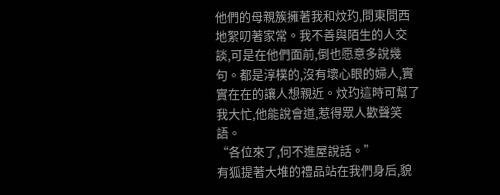他們的母親簇擁著我和炆玓,問東問西地絮叨著家常。我不善與陌生的人交談,可是在他們面前,倒也愿意多說幾句。都是淳樸的,沒有壞心眼的婦人,實實在在的讓人想親近。炆玓這時可幫了我大忙,他能說會道,惹得眾人歡聲笑語。
“各位來了,何不進屋說話。”
有狐提著大堆的禮品站在我們身后,貌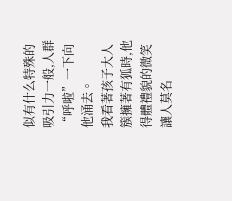似有什么特殊的吸引力一般,人群“呼啦”一下向他涌去。
我看著孩子大人簇擁著有狐時,他得體禮貌的微笑讓人莫名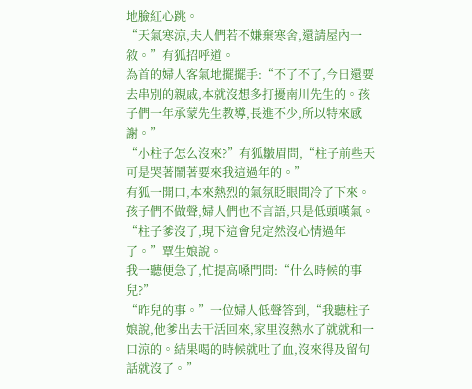地臉紅心跳。
“天氣寒涼,夫人們若不嫌棄寒舍,還請屋內一敘。”有狐招呼道。
為首的婦人客氣地擺擺手:“不了不了,今日還要去串別的親戚,本就沒想多打擾南川先生的。孩子們一年承蒙先生教導,長進不少,所以特來感謝。”
“小柱子怎么沒來?”有狐皺眉問,“柱子前些天可是哭著鬧著要來我這過年的。”
有狐一開口,本來熱烈的氣氛眨眼間冷了下來。孩子們不做聲,婦人們也不言語,只是低頭嘆氣。
“柱子爹沒了,現下這會兒定然沒心情過年了。”覃生娘說。
我一聽便急了,忙提高嗓門問:“什么時候的事兒?”
“昨兒的事。”一位婦人低聲答到,“我聽柱子娘說,他爹出去干活回來,家里沒熱水了就就和一口涼的。結果喝的時候就吐了血,沒來得及留句話就沒了。”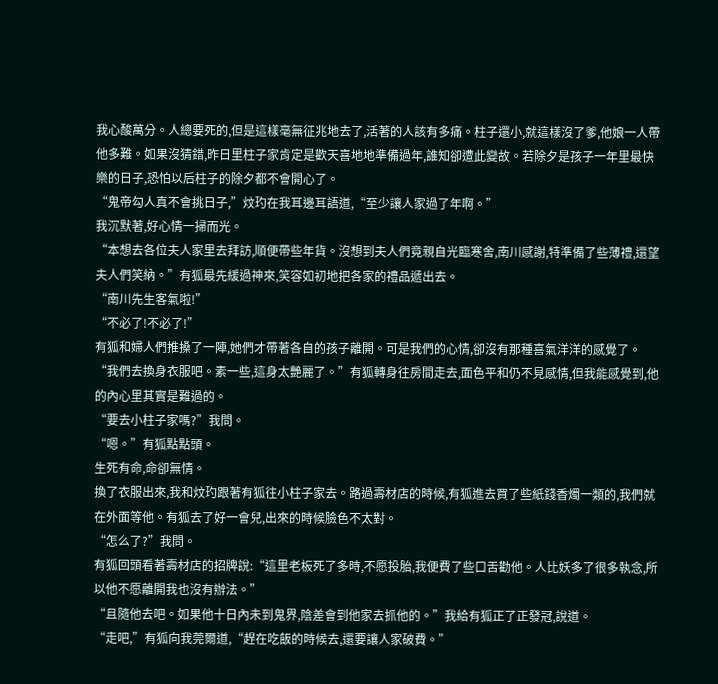我心酸萬分。人總要死的,但是這樣毫無征兆地去了,活著的人該有多痛。柱子還小,就這樣沒了爹,他娘一人帶他多難。如果沒猜錯,昨日里柱子家肯定是歡天喜地地準備過年,誰知卻遭此變故。若除夕是孩子一年里最快樂的日子,恐怕以后柱子的除夕都不會開心了。
“鬼帝勾人真不會挑日子,”炆玓在我耳邊耳語道,“至少讓人家過了年啊。”
我沉默著,好心情一掃而光。
“本想去各位夫人家里去拜訪,順便帶些年貨。沒想到夫人們竟親自光臨寒舍,南川感謝,特準備了些薄禮,還望夫人們笑納。”有狐最先緩過神來,笑容如初地把各家的禮品遞出去。
“南川先生客氣啦!”
“不必了!不必了!”
有狐和婦人們推搡了一陣,她們才帶著各自的孩子離開。可是我們的心情,卻沒有那種喜氣洋洋的感覺了。
“我們去換身衣服吧。素一些,這身太艷麗了。”有狐轉身往房間走去,面色平和仍不見感情,但我能感覺到,他的內心里其實是難過的。
“要去小柱子家嗎?”我問。
“嗯。”有狐點點頭。
生死有命,命卻無情。
換了衣服出來,我和炆玓跟著有狐往小柱子家去。路過壽材店的時候,有狐進去買了些紙錢香燭一類的,我們就在外面等他。有狐去了好一會兒,出來的時候臉色不太對。
“怎么了?”我問。
有狐回頭看著壽材店的招牌說:“這里老板死了多時,不愿投胎,我便費了些口舌勸他。人比妖多了很多執念,所以他不愿離開我也沒有辦法。”
“且隨他去吧。如果他十日內未到鬼界,陰差會到他家去抓他的。”我給有狐正了正發冠,說道。
“走吧,”有狐向我莞爾道,“趕在吃飯的時候去,還要讓人家破費。”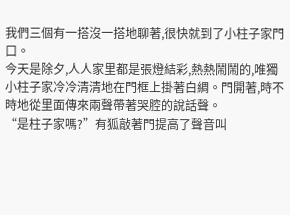我們三個有一搭沒一搭地聊著,很快就到了小柱子家門口。
今天是除夕,人人家里都是張燈結彩,熱熱鬧鬧的,唯獨小柱子家冷冷清清地在門框上掛著白綢。門開著,時不時地從里面傳來兩聲帶著哭腔的說話聲。
“是柱子家嗎?”有狐敲著門提高了聲音叫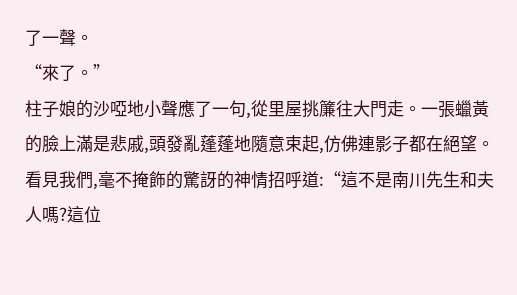了一聲。
“來了。”
柱子娘的沙啞地小聲應了一句,從里屋挑簾往大門走。一張蠟黃的臉上滿是悲戚,頭發亂蓬蓬地隨意束起,仿佛連影子都在絕望。看見我們,毫不掩飾的驚訝的神情招呼道:“這不是南川先生和夫人嗎?這位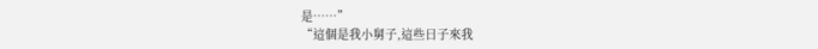是……”
“這個是我小舅子,這些日子來我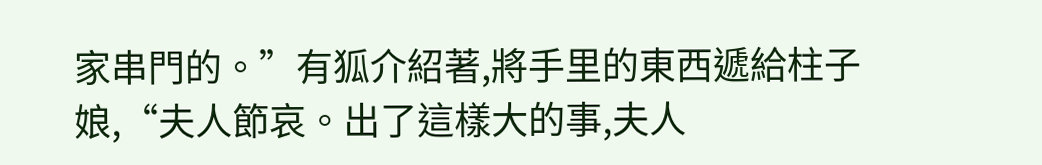家串門的。”有狐介紹著,將手里的東西遞給柱子娘,“夫人節哀。出了這樣大的事,夫人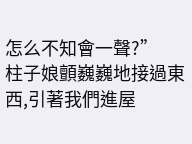怎么不知會一聲?”
柱子娘顫巍巍地接過東西,引著我們進屋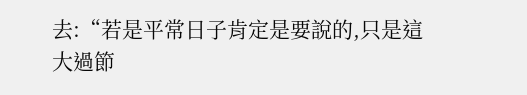去:“若是平常日子肯定是要說的,只是這大過節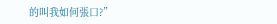的叫我如何張口?”